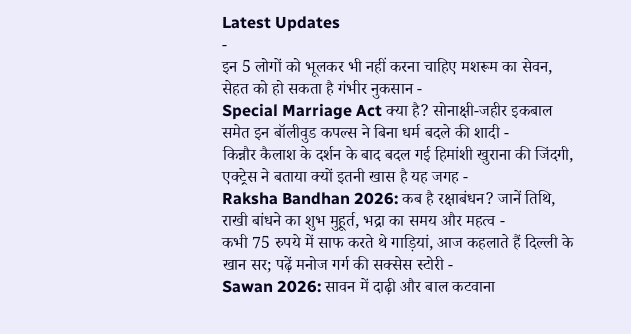Latest Updates
-
इन 5 लोगों को भूलकर भी नहीं करना चाहिए मशरूम का सेवन, सेहत को हो सकता है गंभीर नुकसान -
Special Marriage Act क्या है? सोनाक्षी-जहीर इकबाल समेत इन बॉलीवुड कपल्स ने बिना धर्म बदले की शादी -
किन्नौर कैलाश के दर्शन के बाद बदल गई हिमांशी खुराना की जिंदगी, एक्ट्रेस ने बताया क्यों इतनी खास है यह जगह -
Raksha Bandhan 2026: कब है रक्षाबंधन? जानें तिथि, राखी बांधने का शुभ मुहूर्त, भद्रा का समय और महत्व -
कभी 75 रुपये में साफ करते थे गाड़ियां, आज कहलाते हैं दिल्ली के खान सर; पढ़ें मनोज गर्ग की सक्सेस स्टोरी -
Sawan 2026: सावन में दाढ़ी और बाल कटवाना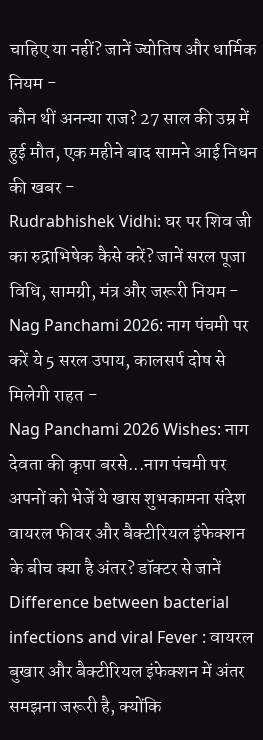चाहिए या नहीं? जानें ज्योतिष और धार्मिक नियम -
कौन थीं अनन्या राज? 27 साल की उम्र में हुई मौत, एक महीने बाद सामने आई निधन की खबर -
Rudrabhishek Vidhi: घर पर शिव जी का रुद्राभिषेक कैसे करें? जानें सरल पूजा विधि, सामग्री, मंत्र और जरूरी नियम -
Nag Panchami 2026: नाग पंचमी पर करें ये 5 सरल उपाय, कालसर्प दोष से मिलेगी राहत -
Nag Panchami 2026 Wishes: नाग देवता की कृपा बरसे...नाग पंचमी पर अपनों को भेजें ये खास शुभकामना संदेश
वायरल फीवर और बैक्टीरियल इंफेक्शन के बीच क्या है अंतर? डॉक्टर से जानें
Difference between bacterial infections and viral Fever : वायरल बुखार और बैक्टीरियल इंफेक्शन में अंतर समझना जरूरी है, क्योंकि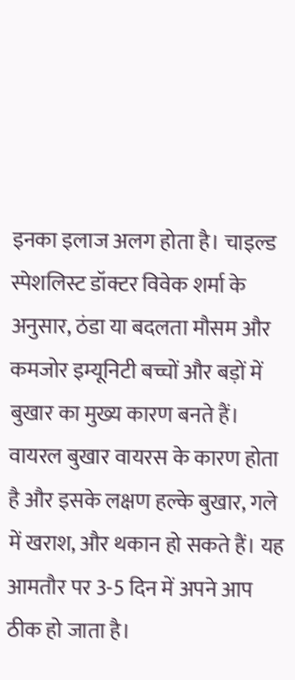इनका इलाज अलग होता है। चाइल्ड स्पेशलिस्ट डॉक्टर विवेक शर्मा के अनुसार, ठंडा या बदलता मौसम और कमजोर इम्यूनिटी बच्चों और बड़ों में बुखार का मुख्य कारण बनते हैं। वायरल बुखार वायरस के कारण होता है और इसके लक्षण हल्के बुखार, गले में खराश, और थकान हो सकते हैं। यह आमतौर पर 3-5 दिन में अपने आप ठीक हो जाता है।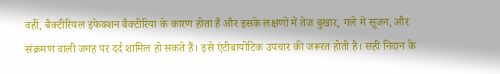वहीं, बैक्टीरियल इंफेक्शन बैक्टीरिया के कारण होता है और इसके लक्षणों में तेज बुखार, गले में सूजन, और संक्रमण वाली जगह पर दर्द शामिल हो सकते हैं। इसे एंटीबायोटिक उपचार की जरूरत होती है। सही निदान के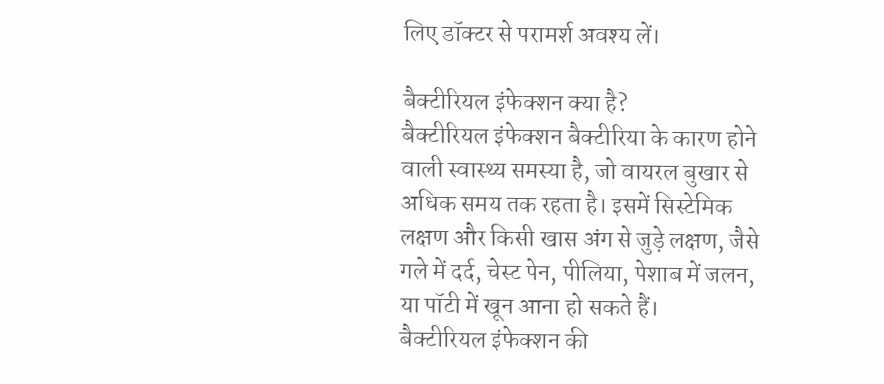लिए डॉक्टर से परामर्श अवश्य लें।

बैक्टीरियल इंफेक्शन क्या है?
बैक्टीरियल इंफेक्शन बैक्टीरिया के कारण होने वाली स्वास्थ्य समस्या है, जो वायरल बुखार से अधिक समय तक रहता है। इसमें सिस्टेमिक लक्षण और किसी खास अंग से जुड़े लक्षण, जैसे गले में दर्द, चेस्ट पेन, पीलिया, पेशाब में जलन, या पॉटी में खून आना हो सकते हैं।
बैक्टीरियल इंफेक्शन की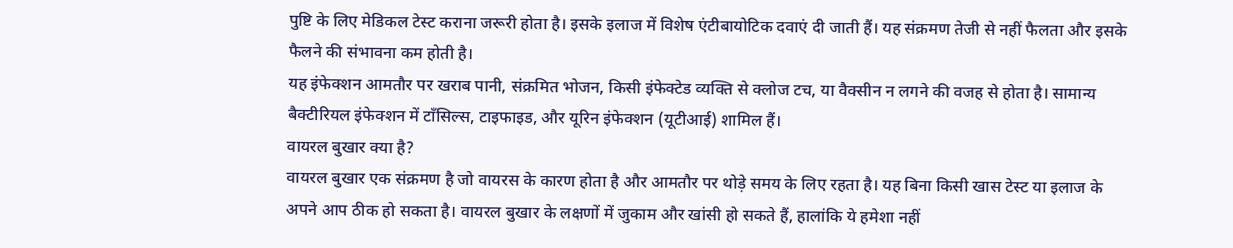पुष्टि के लिए मेडिकल टेस्ट कराना जरूरी होता है। इसके इलाज में विशेष एंटीबायोटिक दवाएं दी जाती हैं। यह संक्रमण तेजी से नहीं फैलता और इसके फैलने की संभावना कम होती है।
यह इंफेक्शन आमतौर पर खराब पानी, संक्रमित भोजन, किसी इंफेक्टेड व्यक्ति से क्लोज टच, या वैक्सीन न लगने की वजह से होता है। सामान्य बैक्टीरियल इंफेक्शन में टॉंसिल्स, टाइफाइड, और यूरिन इंफेक्शन (यूटीआई) शामिल हैं।
वायरल बुखार क्या है?
वायरल बुखार एक संक्रमण है जो वायरस के कारण होता है और आमतौर पर थोड़े समय के लिए रहता है। यह बिना किसी खास टेस्ट या इलाज के अपने आप ठीक हो सकता है। वायरल बुखार के लक्षणों में जुकाम और खांसी हो सकते हैं, हालांकि ये हमेशा नहीं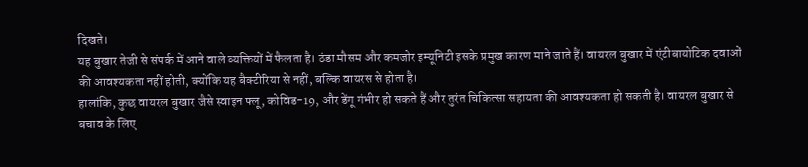दिखते।
यह बुखार तेजी से संपर्क में आने वाले व्यक्तियों में फैलता है। ठंडा मौसम और कमजोर इम्यूनिटी इसके प्रमुख कारण माने जाते हैं। वायरल बुखार में एंटीबायोटिक दवाओं की आवश्यकता नहीं होती, क्योंकि यह बैक्टीरिया से नहीं, बल्कि वायरस से होता है।
हालांकि, कुछ वायरल बुखार जैसे स्वाइन फ्लू, कोविड-19, और डेंगू गंभीर हो सकते हैं और तुरंत चिकित्सा सहायता की आवश्यकता हो सकती है। वायरल बुखार से बचाव के लिए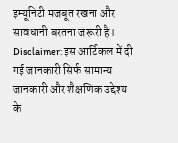इम्यूनिटी मजबूत रखना और सावधानी बरतना जरूरी है।
Disclaimer: इस आर्टिकल में दी गई जानकारी सिर्फ सामान्य जानकारी और शैक्षणिक उद्देश्य के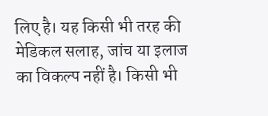लिए है। यह किसी भी तरह की मेडिकल सलाह, जांच या इलाज का विकल्प नहीं है। किसी भी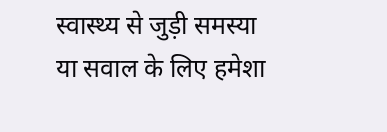स्वास्थ्य से जुड़ी समस्या या सवाल के लिए हमेशा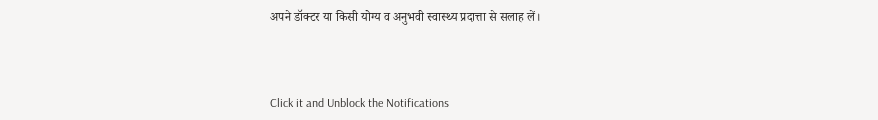अपने डॉक्टर या किसी योग्य व अनुभवी स्वास्थ्य प्रदात्ता से सलाह लें।



Click it and Unblock the Notifications